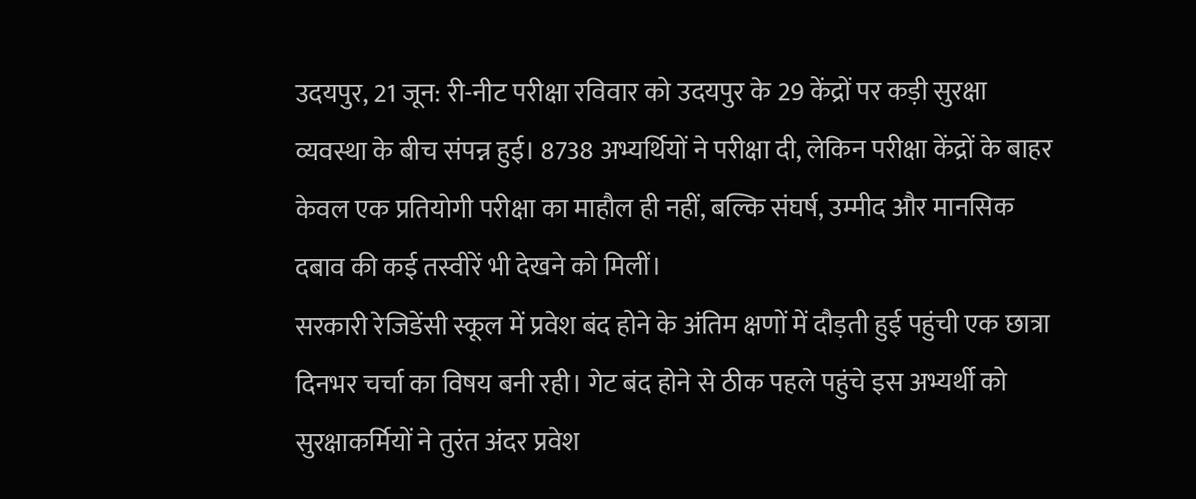उदयपुर, 21 जून: री-नीट परीक्षा रविवार को उदयपुर के 29 केंद्रों पर कड़ी सुरक्षा व्यवस्था के बीच संपन्न हुई। 8738 अभ्यर्थियों ने परीक्षा दी, लेकिन परीक्षा केंद्रों के बाहर केवल एक प्रतियोगी परीक्षा का माहौल ही नहीं, बल्कि संघर्ष, उम्मीद और मानसिक दबाव की कई तस्वीरें भी देखने को मिलीं।
सरकारी रेजिडेंसी स्कूल में प्रवेश बंद होने के अंतिम क्षणों में दौड़ती हुई पहुंची एक छात्रा दिनभर चर्चा का विषय बनी रही। गेट बंद होने से ठीक पहले पहुंचे इस अभ्यर्थी को सुरक्षाकर्मियों ने तुरंत अंदर प्रवेश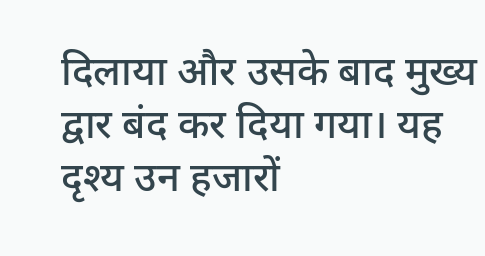दिलाया और उसके बाद मुख्य द्वार बंद कर दिया गया। यह दृश्य उन हजारों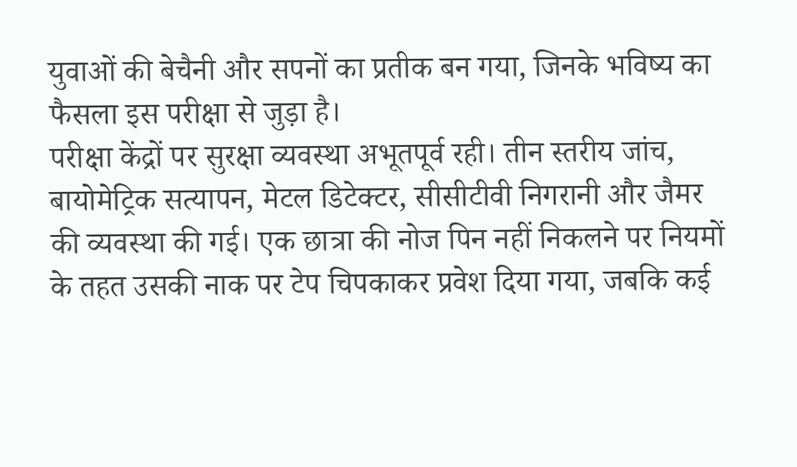युवाओं की बेचैनी और सपनों का प्रतीक बन गया, जिनके भविष्य का फैसला इस परीक्षा से जुड़ा है।
परीक्षा केंद्रों पर सुरक्षा व्यवस्था अभूतपूर्व रही। तीन स्तरीय जांच, बायोमेट्रिक सत्यापन, मेटल डिटेक्टर, सीसीटीवी निगरानी और जैमर की व्यवस्था की गई। एक छात्रा की नोज पिन नहीं निकलने पर नियमों के तहत उसकी नाक पर टेप चिपकाकर प्रवेश दिया गया, जबकि कई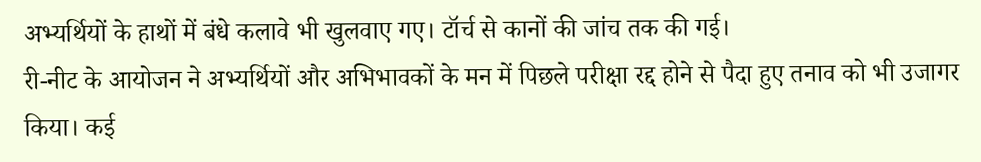अभ्यर्थियों के हाथों में बंधे कलावे भी खुलवाए गए। टॉर्च से कानों की जांच तक की गई।
री-नीट के आयोजन ने अभ्यर्थियों और अभिभावकों के मन में पिछले परीक्षा रद्द होने से पैदा हुए तनाव को भी उजागर किया। कई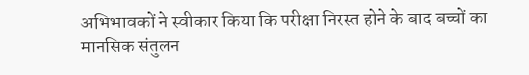अभिभावकों ने स्वीकार किया कि परीक्षा निरस्त होने के बाद बच्चों का मानसिक संतुलन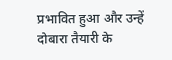प्रभावित हुआ और उन्हें दोबारा तैयारी के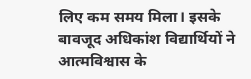लिए कम समय मिला। इसके बावजूद अधिकांश विद्यार्थियों ने आत्मविश्वास के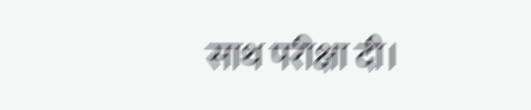साथ परीक्षा दी।